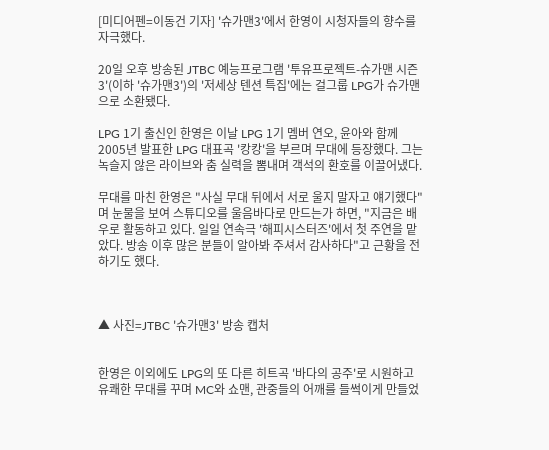[미디어펜=이동건 기자] '슈가맨3'에서 한영이 시청자들의 향수를 자극했다.

20일 오후 방송된 JTBC 예능프로그램 '투유프로젝트-슈가맨 시즌3'(이하 '슈가맨3')의 '저세상 텐션 특집'에는 걸그룹 LPG가 슈가맨으로 소환됐다.

LPG 1기 출신인 한영은 이날 LPG 1기 멤버 연오, 윤아와 함께 2005년 발표한 LPG 대표곡 '캉캉'을 부르며 무대에 등장했다. 그는 녹슬지 않은 라이브와 춤 실력을 뽐내며 객석의 환호를 이끌어냈다.

무대를 마친 한영은 "사실 무대 뒤에서 서로 울지 말자고 얘기했다"며 눈물을 보여 스튜디오를 울음바다로 만드는가 하면, "지금은 배우로 활동하고 있다. 일일 연속극 '해피시스터즈'에서 첫 주연을 맡았다. 방송 이후 많은 분들이 알아봐 주셔서 감사하다"고 근황을 전하기도 했다.



▲ 사진=JTBC '슈가맨3' 방송 캡처


한영은 이외에도 LPG의 또 다른 히트곡 '바다의 공주'로 시원하고 유쾌한 무대를 꾸며 MC와 쇼맨, 관중들의 어깨를 들썩이게 만들었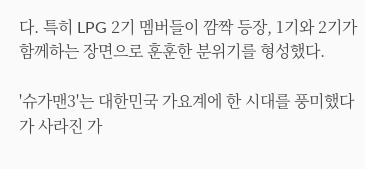다. 특히 LPG 2기 멤버들이 깜짝 등장, 1기와 2기가 함께하는 장면으로 훈훈한 분위기를 형성했다.

'슈가맨3'는 대한민국 가요계에 한 시대를 풍미했다가 사라진 가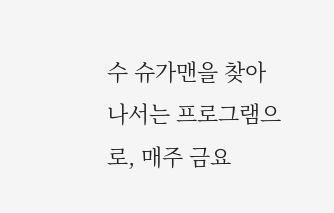수 슈가맨을 찾아 나서는 프로그램으로, 매주 금요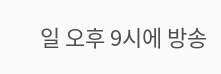일 오후 9시에 방송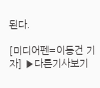된다.

[미디어펜=이동건 기자] ▶다른기사보기